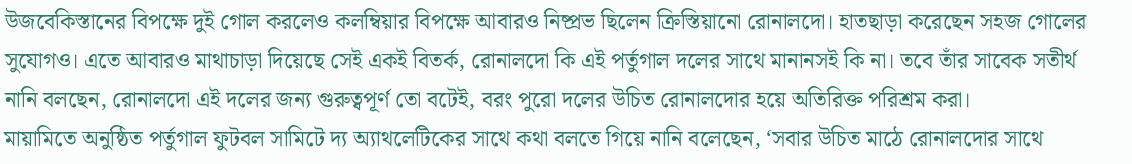উজবেকিস্তানের বিপক্ষে দুই গোল করলেও কলম্বিয়ার বিপক্ষে আবারও নিষ্প্রভ ছিলেন ক্রিস্তিয়ানো রোনালদো। হাতছাড়া করেছেন সহজ গোলের সুযোগও। এতে আবারও মাথাচাড়া দিয়েছে সেই একই বিতর্ক, রোনালদো কি এই পর্তুগাল দলের সাথে মানানসই কি না। তবে তাঁর সাবেক সতীর্থ নানি বলছেন, রোনালদো এই দলের জন্য গুরুত্বপূর্ণ তো বটেই, বরং পুরো দলের উচিত রোনালদোর হয়ে অতিরিক্ত পরিশ্রম করা।
মায়ামিতে অনুষ্ঠিত পর্তুগাল ফুটবল সামিটে দ্য অ্যাথলেটিকের সাথে কথা বলতে গিয়ে নানি বলেছেন, ‘সবার উচিত মাঠে রোনালদোর সাথে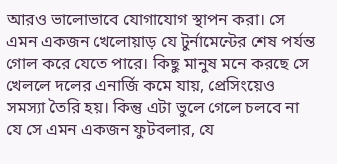আরও ভালোভাবে যোগাযোগ স্থাপন করা। সে এমন একজন খেলোয়াড় যে টুর্নামেন্টের শেষ পর্যন্ত গোল করে যেতে পারে। কিছু মানুষ মনে করছে সে খেললে দলের এনার্জি কমে যায়, প্রেসিংয়েও সমস্যা তৈরি হয়। কিন্তু এটা ভুলে গেলে চলবে না যে সে এমন একজন ফুটবলার, যে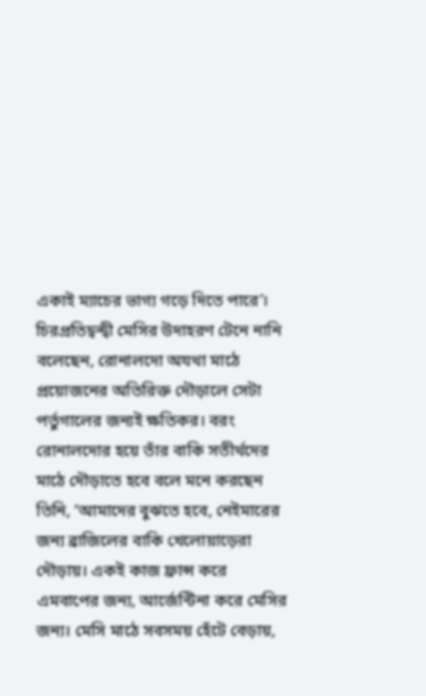একাই ম্যাচের ভাগ্য গড়ে দিতে পারে’।
চিরপ্রতিদ্বন্দ্বী মেসির উদাহরণ টেনে নানি বলেছেন, রোনালদো অযথা মাঠে প্রয়োজনের অতিরিক্ত দৌড়ালে সেটা পর্তুগালের জন্যই ক্ষতিকর। বরং রোনালদোর হয়ে তাঁর বাকি সতীর্থদের মাঠে দৌড়াতে হবে বলে মনে করছেন তিনি, ‘আমাদের বুঝতে হবে, নেইমারের জন্য ব্রাজিলের বাকি খেলোয়াড়েরা দৌড়ায়। একই কাজ ফ্রান্স করে এমবাপের জন্য, আর্জেন্টিনা করে মেসির জন্য। মেসি মাঠে সবসময় হেঁটে বেড়ায়,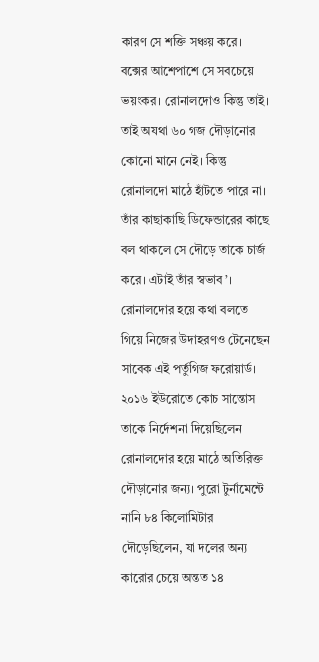কারণ সে শক্তি সঞ্চয় করে। বক্সের আশেপাশে সে সবচেয়ে ভয়ংকর। রোনালদোও কিন্তু তাই। তাই অযথা ৬০ গজ দৌড়ানোর কোনো মানে নেই। কিন্তু রোনালদো মাঠে হাঁটতে পারে না। তাঁর কাছাকাছি ডিফেন্ডারের কাছে বল থাকলে সে দৌড়ে তাকে চার্জ করে। এটাই তাঁর স্বভাব’।
রোনালদোর হয়ে কথা বলতে গিয়ে নিজের উদাহরণও টেনেছেন সাবেক এই পর্তুগিজ ফরোয়ার্ড। ২০১৬ ইউরোতে কোচ সান্তোস তাকে নির্দেশনা দিয়েছিলেন রোনালদোর হয়ে মাঠে অতিরিক্ত দৌড়ানোর জন্য। পুরো টুর্নামেন্টে নানি ৮৪ কিলোমিটার দৌড়েছিলেন, যা দলের অন্য কারোর চেয়ে অন্তত ১৪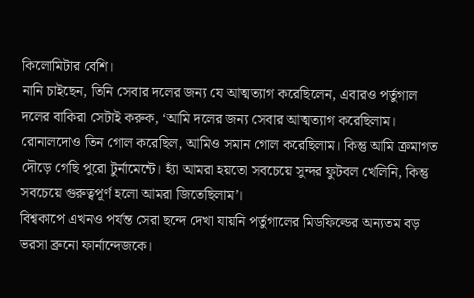কিলোমিটার বেশি।
নানি চাইছেন, তিনি সেবার দলের জন্য যে আত্মত্যাগ করেছিলেন, এবারও পর্তুগাল দলের বাকিরা সেটাই করুক, ‘আমি দলের জন্য সেবার আত্মত্যাগ করেছিলাম। রোনালদোও তিন গোল করেছিল, আমিও সমান গোল করেছিলাম। কিন্তু আমি ক্রমাগত দৌড়ে গেছি পুরো টুর্নামেন্টে। হ্যাঁ আমরা হয়তো সবচেয়ে সুন্দর ফুটবল খেলিনি, কিন্তু সবচেয়ে গুরুত্বপূর্ণ হলো আমরা জিতেছিলাম’।
বিশ্বকাপে এখনও পর্যন্ত সেরা ছন্দে দেখা যায়নি পর্তুগালের মিডফিল্ডের অন্যতম বড় ভরসা ব্রুনো ফার্নান্দেজকে।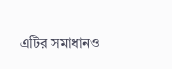এটির সমাধানও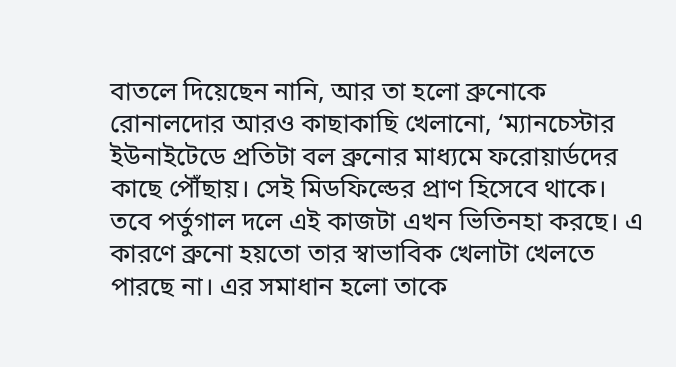বাতলে দিয়েছেন নানি, আর তা হলো ব্রুনোকে রোনালদোর আরও কাছাকাছি খেলানো, ‘ম্যানচেস্টার ইউনাইটেডে প্রতিটা বল ব্রুনোর মাধ্যমে ফরোয়ার্ডদের কাছে পৌঁছায়। সেই মিডফিল্ডের প্রাণ হিসেবে থাকে। তবে পর্তুগাল দলে এই কাজটা এখন ভিতিনহা করছে। এ কারণে ব্রুনো হয়তো তার স্বাভাবিক খেলাটা খেলতে পারছে না। এর সমাধান হলো তাকে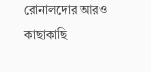রোনালদোর আরও কাছাকাছি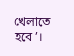খেলাতে হবে’।